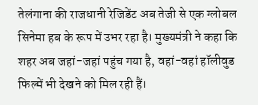तेलंगाना की राजधानी रेजिडेंट अब तेजी से एक ग्लोबल सिनेमा हब के रूप में उभर रहा है। मुख्यमंत्री ने कहा कि शहर अब जहां-जहां पहुंच गया है, वहां-वहां हॉलीवुड फिल्में भी देखने को मिल रही हैं।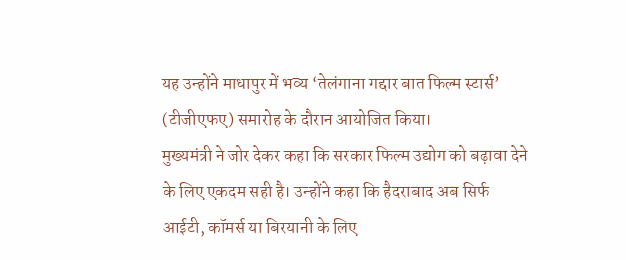यह उन्होंने माधापुर में भव्य ‘तेलंगाना गद्दार बात फिल्म स्टार्स’ (टीजीएफए) समारोह के दौरान आयोजित किया।
मुख्यमंत्री ने जोर देकर कहा कि सरकार फिल्म उद्योग को बढ़ावा देने के लिए एकदम सही है। उन्होंने कहा कि हैदराबाद अब सिर्फ आईटी, कॉमर्स या बिरयानी के लिए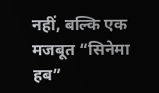नहीं, बल्कि एक मजबूत “सिनेमा हब”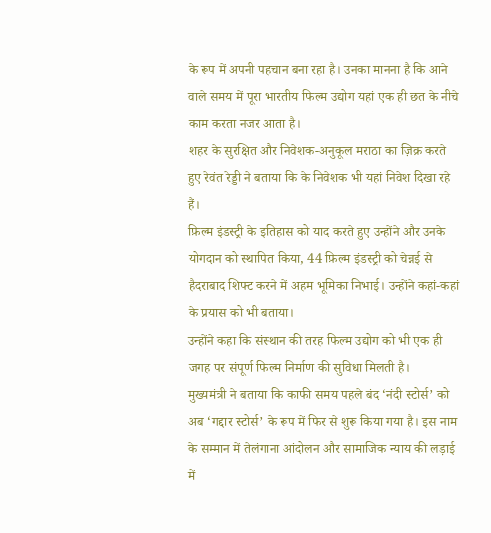के रूप में अपनी पहचान बना रहा है। उनका मानना है कि आने वाले समय में पूरा भारतीय फिल्म उद्योग यहां एक ही छत के नीचे काम करता नजर आता है।
शहर के सुरक्षित और निवेशक-अनुकूल मराठा का ज़िक्र करते हुए रेवंत रेड्डी ने बताया कि के निवेशक भी यहां निवेश दिखा रहे हैं।
फ़िल्म इंडस्ट्री के इतिहास को याद करते हुए उन्होंने और उनके योगदान को स्थापित किया, 44 फ़िल्म इंडस्ट्री को चेन्नई से हैदराबाद शिफ्ट करने में अहम भूमिका निभाई। उन्होंने कहां-कहां के प्रयास को भी बताया।
उन्होंने कहा कि संस्थान की तरह फिल्म उद्योग को भी एक ही जगह पर संपूर्ण फिल्म निर्माण की सुविधा मिलती है।
मुख्यमंत्री ने बताया कि काफी समय पहले बंद ‘नंदी स्टोर्स’ को अब ‘गद्दार स्टोर्स’ के रूप में फिर से शुरू किया गया है। इस नाम के सम्मान में तेलंगाना आंदोलन और सामाजिक न्याय की लड़ाई में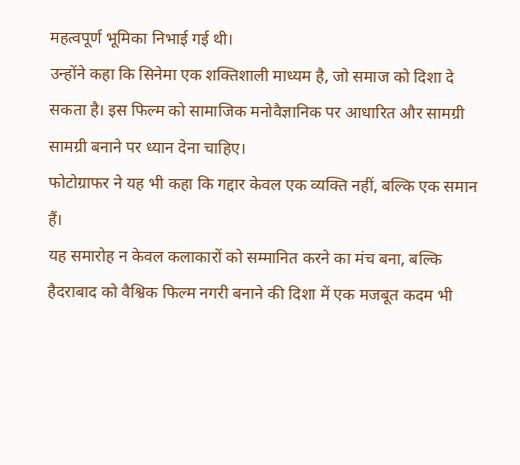महत्वपूर्ण भूमिका निभाई गई थी।
उन्होंने कहा कि सिनेमा एक शक्तिशाली माध्यम है, जो समाज को दिशा दे सकता है। इस फिल्म को सामाजिक मनोवैज्ञानिक पर आधारित और सामग्री सामग्री बनाने पर ध्यान देना चाहिए।
फोटोग्राफर ने यह भी कहा कि गद्दार केवल एक व्यक्ति नहीं, बल्कि एक समान हैं।
यह समारोह न केवल कलाकारों को सम्मानित करने का मंच बना, बल्कि हैदराबाद को वैश्विक फिल्म नगरी बनाने की दिशा में एक मजबूत कदम भी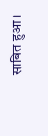साबित हुआ।